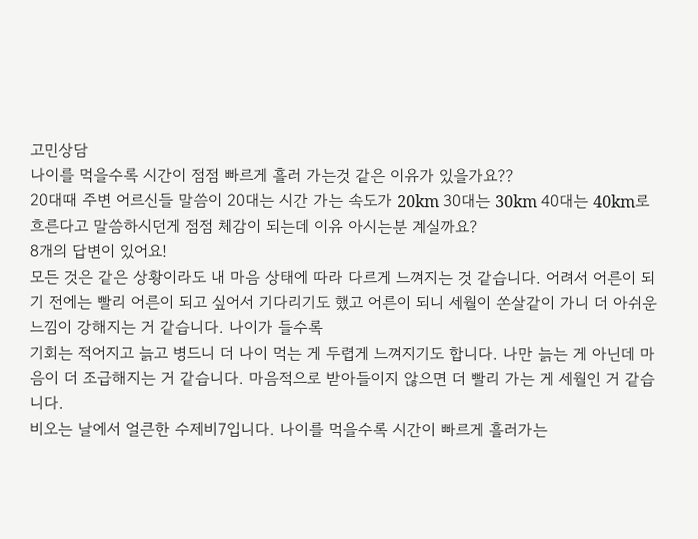고민상담
나이를 먹을수록 시간이 점점 빠르게 흘러 가는것 같은 이유가 있을가요??
20대때 주변 어르신들 말씀이 20대는 시간 가는 속도가 20km 30대는 30km 40대는 40km로 흐른다고 말씀하시던게 점점 체감이 되는데 이유 아시는분 계실까요?
8개의 답변이 있어요!
모든 것은 같은 상황이라도 내 마음 상태에 따라 다르게 느껴지는 것 같습니다. 어려서 어른이 되기 전에는 빨리 어른이 되고 싶어서 기다리기도 했고 어른이 되니 세월이 쏜살같이 가니 더 아쉬운 느낌이 강해지는 거 같습니다. 나이가 들수록
기회는 적어지고 늙고 병드니 더 나이 먹는 게 두렵게 느껴지기도 합니다. 나만 늙는 게 아닌데 마음이 더 조급해지는 거 같습니다. 마음적으로 받아들이지 않으면 더 빨리 가는 게 세월인 거 같습니다.
비오는 날에서 얼큰한 수제비7입니다. 나이를 먹을수록 시간이 빠르게 흘러가는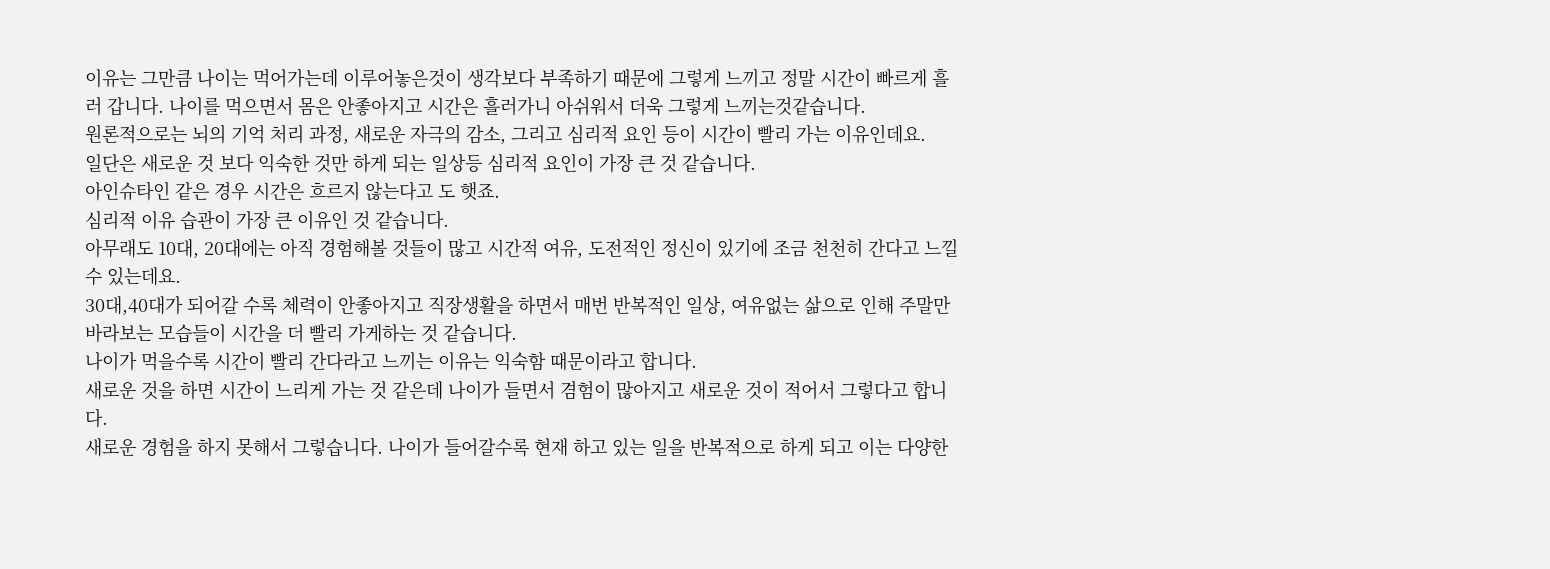이유는 그만큼 나이는 먹어가는데 이루어놓은것이 생각보다 부족하기 때문에 그렇게 느끼고 정말 시간이 빠르게 흘러 갑니다. 나이를 먹으면서 몸은 안좋아지고 시간은 흘러가니 아쉬워서 더욱 그렇게 느끼는것같습니다.
원론적으로는 뇌의 기억 처리 과정, 새로운 자극의 감소, 그리고 심리적 요인 등이 시간이 빨리 가는 이유인데요.
일단은 새로운 것 보다 익숙한 것만 하게 되는 일상등 심리적 요인이 가장 큰 것 같습니다.
아인슈타인 같은 경우 시간은 흐르지 않는다고 도 햇죠.
심리적 이유 습관이 가장 큰 이유인 것 같습니다.
아무래도 10대, 20대에는 아직 경험해볼 것들이 많고 시간적 여유, 도전적인 정신이 있기에 조금 천천히 간다고 느낄 수 있는데요.
30대,40대가 되어갈 수록 체력이 안좋아지고 직장생활을 하면서 매번 반복적인 일상, 여유없는 삶으로 인해 주말만 바라보는 모습들이 시간을 더 빨리 가게하는 것 같습니다.
나이가 먹을수록 시간이 빨리 간다라고 느끼는 이유는 익숙함 때문이라고 합니다.
새로운 것을 하면 시간이 느리게 가는 것 같은데 나이가 들면서 겸험이 많아지고 새로운 것이 적어서 그렇다고 합니다.
새로운 경험을 하지 못해서 그렇습니다. 나이가 들어갈수록 현재 하고 있는 일을 반복적으로 하게 되고 이는 다양한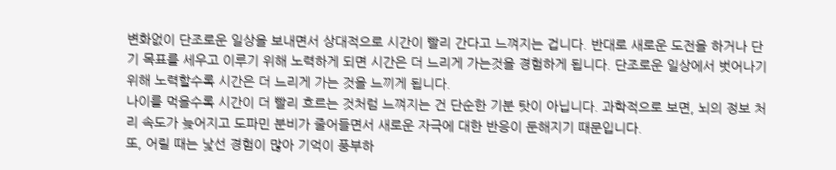변화없이 단조로운 일상을 보내면서 상대적으로 시간이 빨리 간다고 느껴지는 겁니다. 반대로 새로운 도전을 하거나 단기 목표를 세우고 이루기 위해 노력하게 되면 시간은 더 느리게 가는것을 경험하게 됩니다. 단조로운 일상에서 벗어나기 위해 노력할수록 시간은 더 느리게 가는 것을 느끼게 됩니다.
나이를 먹을수록 시간이 더 빨리 흐르는 것처럼 느껴지는 건 단순한 기분 탓이 아닙니다. 과학적으로 보면, 뇌의 정보 처리 속도가 늦어지고 도파민 분비가 줄어들면서 새로운 자극에 대한 반응이 둔해지기 때문입니다.
또, 어릴 때는 낯선 경험이 많아 기억이 풍부하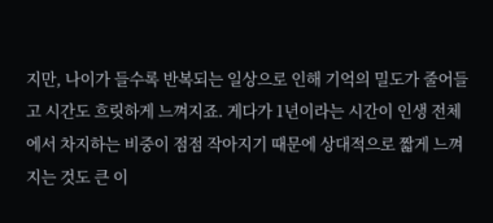지만, 나이가 들수록 반복되는 일상으로 인해 기억의 밀도가 줄어들고 시간도 흐릿하게 느껴지죠. 게다가 1년이라는 시간이 인생 전체에서 차지하는 비중이 점점 작아지기 때문에 상대적으로 짧게 느껴지는 것도 큰 이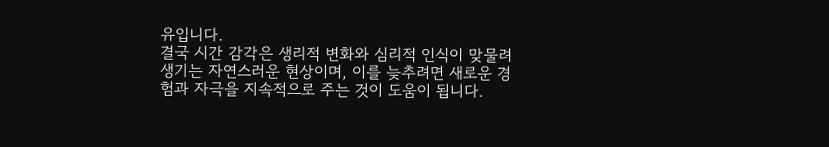유입니다.
결국 시간 감각은 생리적 변화와 심리적 인식이 맞물려 생기는 자연스러운 현상이며, 이를 늦추려면 새로운 경험과 자극을 지속적으로 주는 것이 도움이 됩니다.